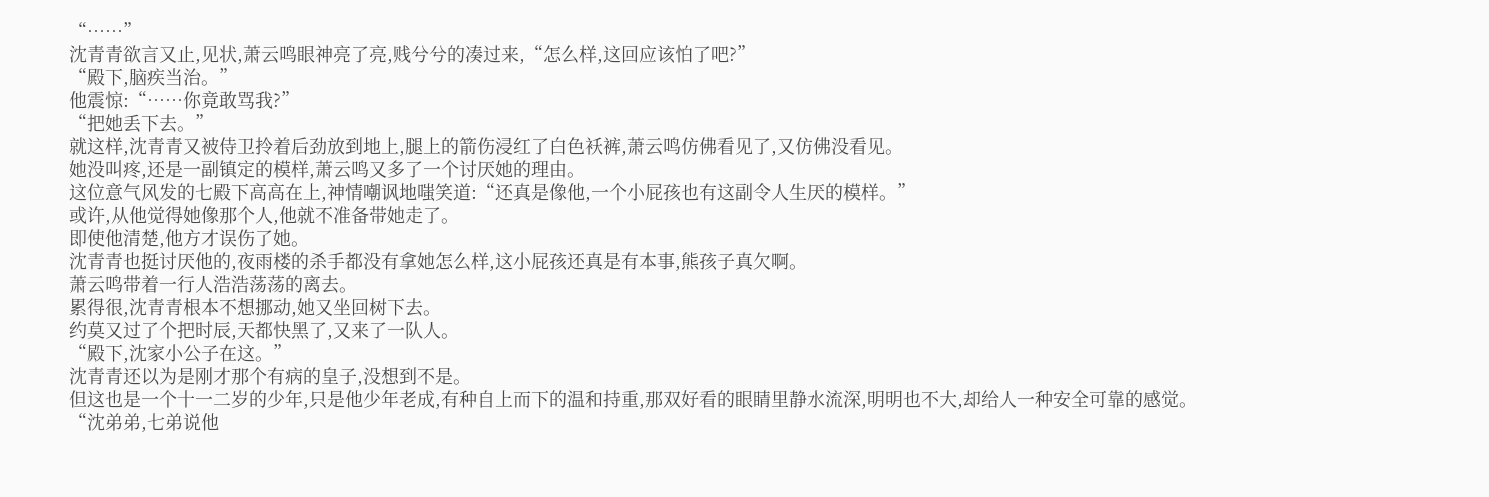“……”
沈青青欲言又止,见状,萧云鸣眼神亮了亮,贱兮兮的凑过来,“怎么样,这回应该怕了吧?”
“殿下,脑疾当治。”
他震惊:“……你竟敢骂我?”
“把她丢下去。”
就这样,沈青青又被侍卫拎着后劲放到地上,腿上的箭伤浸红了白色袄裤,萧云鸣仿佛看见了,又仿佛没看见。
她没叫疼,还是一副镇定的模样,萧云鸣又多了一个讨厌她的理由。
这位意气风发的七殿下高高在上,神情嘲讽地嗤笑道:“还真是像他,一个小屁孩也有这副令人生厌的模样。”
或许,从他觉得她像那个人,他就不准备带她走了。
即使他清楚,他方才误伤了她。
沈青青也挺讨厌他的,夜雨楼的杀手都没有拿她怎么样,这小屁孩还真是有本事,熊孩子真欠啊。
萧云鸣带着一行人浩浩荡荡的离去。
累得很,沈青青根本不想挪动,她又坐回树下去。
约莫又过了个把时辰,天都快黑了,又来了一队人。
“殿下,沈家小公子在这。”
沈青青还以为是刚才那个有病的皇子,没想到不是。
但这也是一个十一二岁的少年,只是他少年老成,有种自上而下的温和持重,那双好看的眼睛里静水流深,明明也不大,却给人一种安全可靠的感觉。
“沈弟弟,七弟说他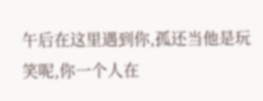午后在这里遇到你,孤还当他是玩笑呢,你一个人在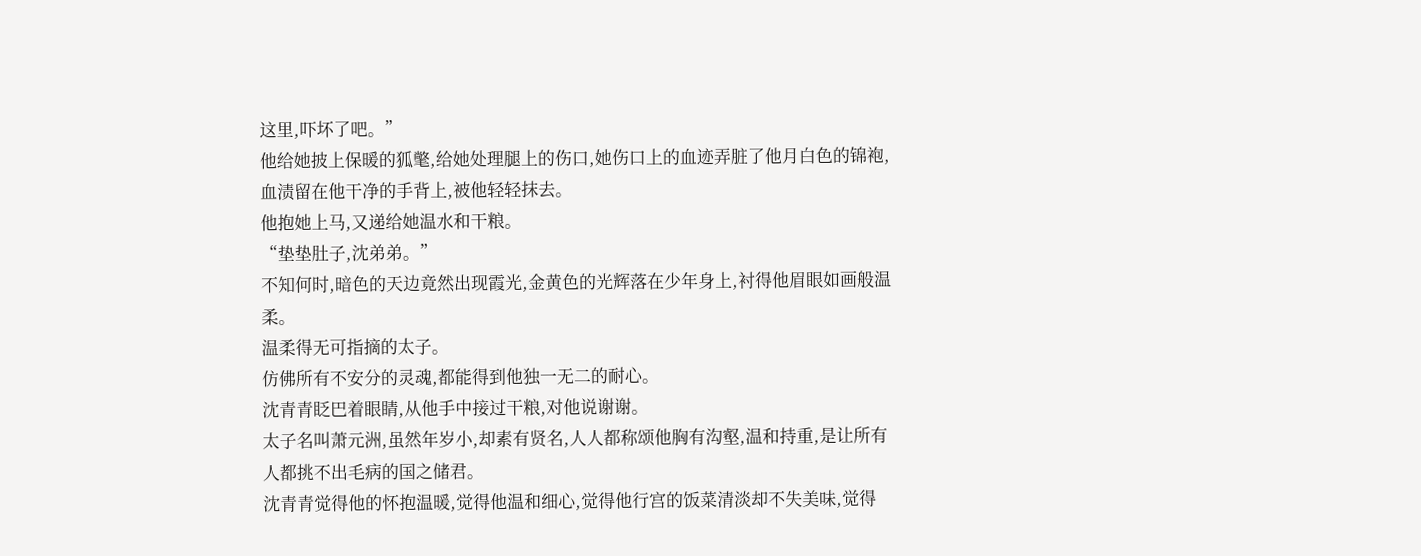这里,吓坏了吧。”
他给她披上保暖的狐氅,给她处理腿上的伤口,她伤口上的血迹弄脏了他月白色的锦袍,血渍留在他干净的手背上,被他轻轻抹去。
他抱她上马,又递给她温水和干粮。
“垫垫肚子,沈弟弟。”
不知何时,暗色的天边竟然出现霞光,金黄色的光辉落在少年身上,衬得他眉眼如画般温柔。
温柔得无可指摘的太子。
仿佛所有不安分的灵魂,都能得到他独一无二的耐心。
沈青青眨巴着眼睛,从他手中接过干粮,对他说谢谢。
太子名叫萧元洲,虽然年岁小,却素有贤名,人人都称颂他胸有沟壑,温和持重,是让所有人都挑不出毛病的国之储君。
沈青青觉得他的怀抱温暖,觉得他温和细心,觉得他行宫的饭菜清淡却不失美味,觉得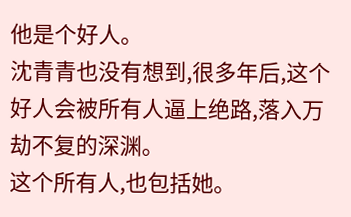他是个好人。
沈青青也没有想到,很多年后,这个好人会被所有人逼上绝路,落入万劫不复的深渊。
这个所有人,也包括她。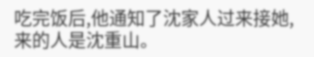吃完饭后,他通知了沈家人过来接她,来的人是沈重山。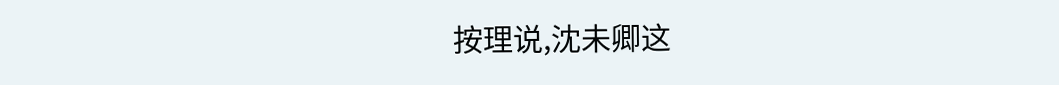按理说,沈未卿这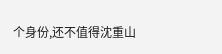个身份,还不值得沈重山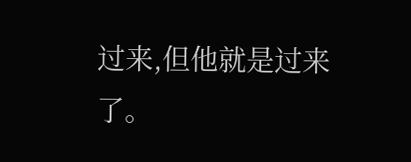过来,但他就是过来了。